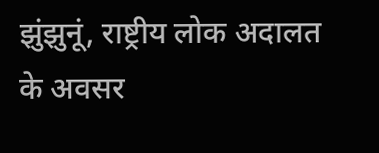झुंझुनूं, राष्ट्रीय लोक अदालत के अवसर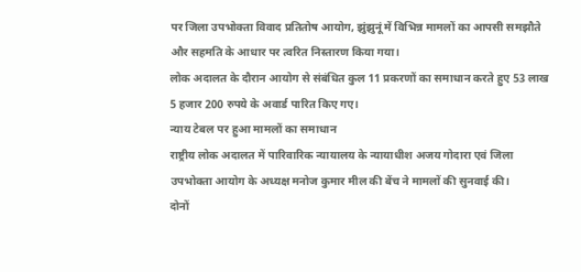पर जिला उपभोक्ता विवाद प्रतितोष आयोग, झुंझुनूं में विभिन्न मामलों का आपसी समझौते और सहमति के आधार पर त्वरित निस्तारण किया गया।
लोक अदालत के दौरान आयोग से संबंधित कुल 11 प्रकरणों का समाधान करते हुए 53 लाख 5 हजार 200 रुपये के अवार्ड पारित किए गए।
न्याय टेबल पर हुआ मामलों का समाधान
राष्ट्रीय लोक अदालत में पारिवारिक न्यायालय के न्यायाधीश अजय गोदारा एवं जिला उपभोक्ता आयोग के अध्यक्ष मनोज कुमार मील की बेंच ने मामलों की सुनवाई की।
दोनों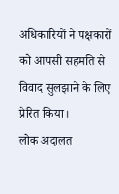अधिकारियों ने पक्षकारों को आपसी सहमति से विवाद सुलझाने के लिए प्रेरित किया।
लोक अदालत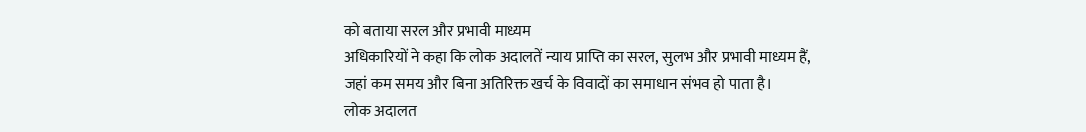को बताया सरल और प्रभावी माध्यम
अधिकारियों ने कहा कि लोक अदालतें न्याय प्राप्ति का सरल, सुलभ और प्रभावी माध्यम हैं, जहां कम समय और बिना अतिरिक्त खर्च के विवादों का समाधान संभव हो पाता है।
लोक अदालत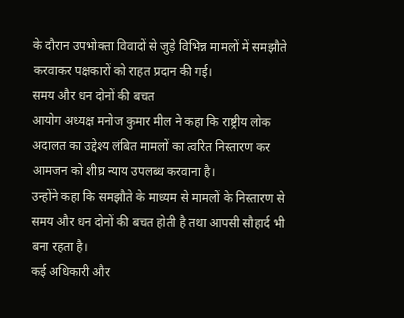के दौरान उपभोक्ता विवादों से जुड़े विभिन्न मामलों में समझौते करवाकर पक्षकारों को राहत प्रदान की गई।
समय और धन दोनों की बचत
आयोग अध्यक्ष मनोज कुमार मील ने कहा कि राष्ट्रीय लोक अदालत का उद्देश्य लंबित मामलों का त्वरित निस्तारण कर आमजन को शीघ्र न्याय उपलब्ध करवाना है।
उन्होंने कहा कि समझौते के माध्यम से मामलों के निस्तारण से समय और धन दोनों की बचत होती है तथा आपसी सौहार्द भी बना रहता है।
कई अधिकारी और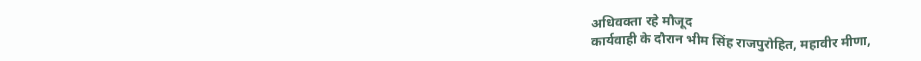अधिवक्ता रहे मौजूद
कार्यवाही के दौरान भीम सिंह राजपुरोहित, महावीर मीणा,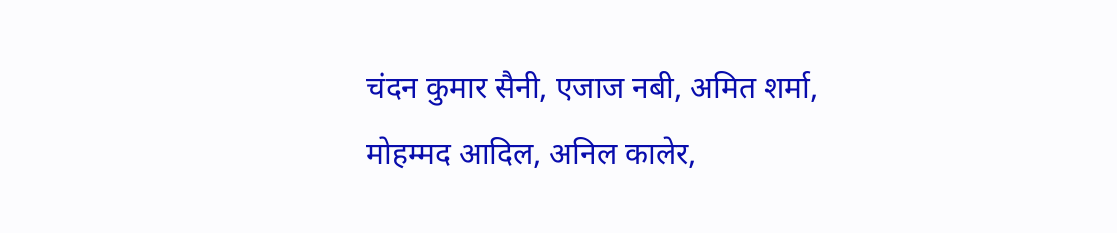चंदन कुमार सैनी, एजाज नबी, अमित शर्मा, मोहम्मद आदिल, अनिल कालेर,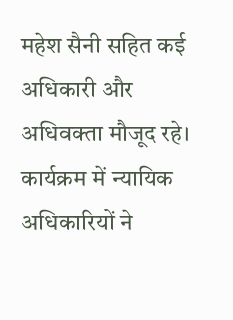महेश सैनी सहित कई अधिकारी और अधिवक्ता मौजूद रहे।
कार्यक्रम में न्यायिक अधिकारियों ने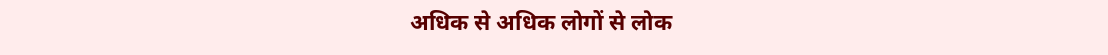अधिक से अधिक लोगों से लोक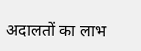अदालतों का लाभ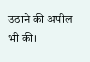उठाने की अपील भी की।